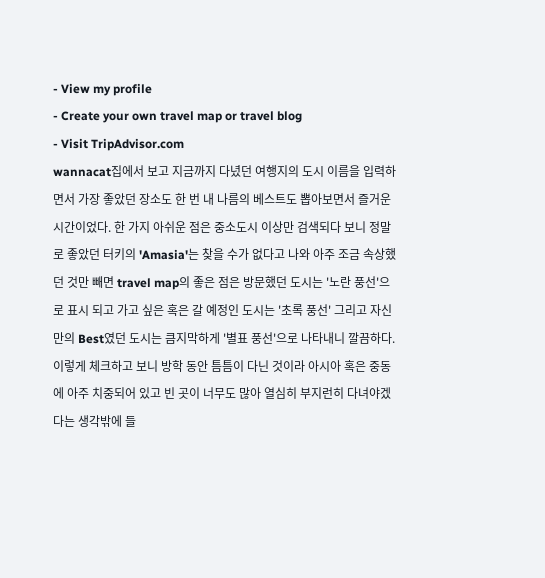- View my profile
- Create your own travel map or travel blog
- Visit TripAdvisor.com
wannacat집에서 보고 지금까지 다녔던 여행지의 도시 이름을 입력하면서 가장 좋았던 장소도 한 번 내 나름의 베스트도 뽑아보면서 즐거운 시간이었다. 한 가지 아쉬운 점은 중소도시 이상만 검색되다 보니 정말로 좋았던 터키의 'Amasia'는 찾을 수가 없다고 나와 아주 조금 속상했던 것만 빼면 travel map의 좋은 점은 방문했던 도시는 '노란 풍선'으로 표시 되고 가고 싶은 혹은 갈 예정인 도시는 '초록 풍선' 그리고 자신만의 Best였던 도시는 큼지막하게 '별표 풍선'으로 나타내니 깔끔하다.
이렇게 체크하고 보니 방학 동안 틈틈이 다닌 것이라 아시아 혹은 중동에 아주 치중되어 있고 빈 곳이 너무도 많아 열심히 부지런히 다녀야겠다는 생각밖에 들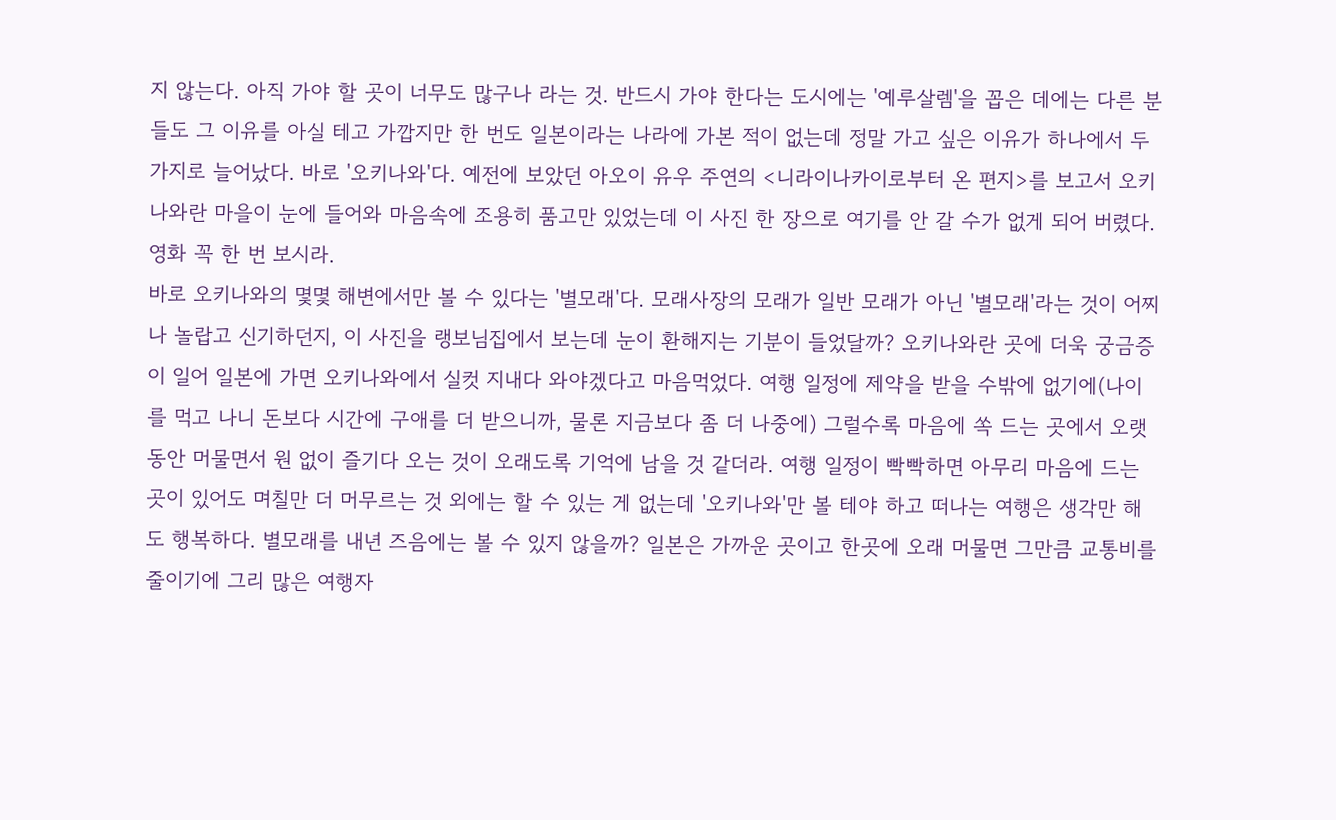지 않는다. 아직 가야 할 곳이 너무도 많구나 라는 것. 반드시 가야 한다는 도시에는 '예루살렘'을 꼽은 데에는 다른 분들도 그 이유를 아실 테고 가깝지만 한 번도 일본이라는 나라에 가본 적이 없는데 정말 가고 싶은 이유가 하나에서 두 가지로 늘어났다. 바로 '오키나와'다. 예전에 보았던 아오이 유우 주연의 <니라이나카이로부터 온 편지>를 보고서 오키나와란 마을이 눈에 들어와 마음속에 조용히 품고만 있었는데 이 사진 한 장으로 여기를 안 갈 수가 없게 되어 버렸다. 영화 꼭 한 번 보시라.
바로 오키나와의 몇몇 해변에서만 볼 수 있다는 '별모래'다. 모래사장의 모래가 일반 모래가 아닌 '별모래'라는 것이 어찌나 놀랍고 신기하던지, 이 사진을 랭보님집에서 보는데 눈이 환해지는 기분이 들었달까? 오키나와란 곳에 더욱 궁금증이 일어 일본에 가면 오키나와에서 실컷 지내다 와야겠다고 마음먹었다. 여행 일정에 제약을 받을 수밖에 없기에(나이를 먹고 나니 돈보다 시간에 구애를 더 받으니까, 물론 지금보다 좀 더 나중에) 그럴수록 마음에 쏙 드는 곳에서 오랫동안 머물면서 원 없이 즐기다 오는 것이 오래도록 기억에 남을 것 같더라. 여행 일정이 빡빡하면 아무리 마음에 드는 곳이 있어도 며칠만 더 머무르는 것 외에는 할 수 있는 게 없는데 '오키나와'만 볼 테야 하고 떠나는 여행은 생각만 해도 행복하다. 별모래를 내년 즈음에는 볼 수 있지 않을까? 일본은 가까운 곳이고 한곳에 오래 머물면 그만큼 교통비를 줄이기에 그리 많은 여행자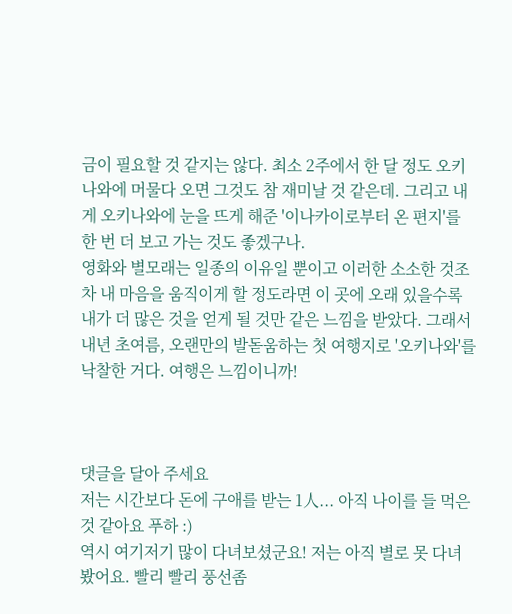금이 필요할 것 같지는 않다. 최소 2주에서 한 달 정도 오키나와에 머물다 오면 그것도 참 재미날 것 같은데. 그리고 내게 오키나와에 눈을 뜨게 해준 '이나카이로부터 온 편지'를 한 번 더 보고 가는 것도 좋겠구나.
영화와 별모래는 일종의 이유일 뿐이고 이러한 소소한 것조차 내 마음을 움직이게 할 정도라면 이 곳에 오래 있을수록 내가 더 많은 것을 얻게 될 것만 같은 느낌을 받았다. 그래서 내년 초여름, 오랜만의 발돋움하는 첫 여행지로 '오키나와'를 낙찰한 거다. 여행은 느낌이니까!



댓글을 달아 주세요
저는 시간보다 돈에 구애를 받는 1人... 아직 나이를 들 먹은것 같아요 푸하 :)
역시 여기저기 많이 다녀보셨군요! 저는 아직 별로 못 다녀봤어요. 빨리 빨리 풍선좀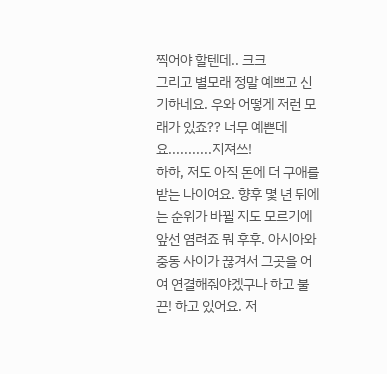찍어야 할텐데.. 크크
그리고 별모래 정말 예쁘고 신기하네요. 우와 어떻게 저런 모래가 있죠?? 너무 예쁜데요...........지져쓰!
하하, 저도 아직 돈에 더 구애를 받는 나이여요. 향후 몇 년 뒤에는 순위가 바뀔 지도 모르기에 앞선 염려죠 뭐 후후. 아시아와 중동 사이가 끊겨서 그곳을 어여 연결해줘야겠구나 하고 불끈! 하고 있어요. 저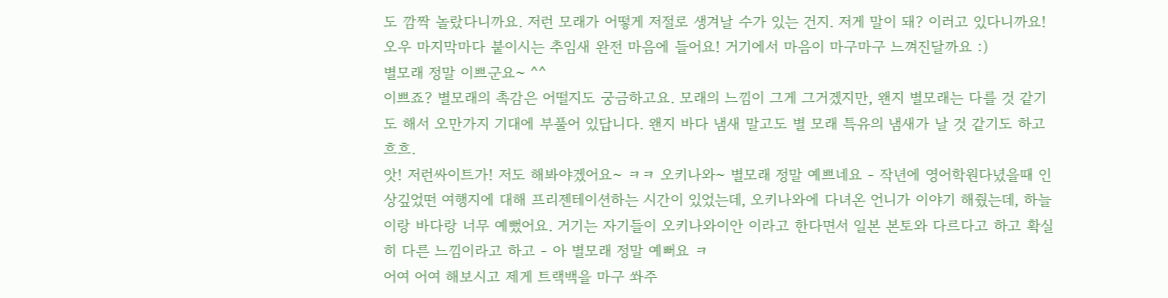도 깜짝 놀랐다니까요. 저런 모래가 어떻게 저절로 생겨날 수가 있는 건지. 저게 말이 돼? 이러고 있다니까요! 오우 마지막마다 붙이시는 추임새 완전 마음에 들어요! 거기에서 마음이 마구마구 느껴진달까요 :)
별모래 정말 이쁘군요~ ^^
이쁘죠? 별모래의 촉감은 어떨지도 궁금하고요. 모래의 느낌이 그게 그거겠지만, 왠지 별모래는 다를 것 같기도 해서 오만가지 기대에 부풀어 있답니다. 왠지 바다 냄새 말고도 별 모래 특유의 냄새가 날 것 같기도 하고 흐흐.
앗! 저런싸이트가! 저도 해봐야겠어요~ ㅋㅋ 오키나와~ 별모래 정말 예쁘네요 - 작년에 영어학원다녔을때 인상깊었떤 여행지에 대해 프리젠테이션하는 시간이 있었는데, 오키나와에 다녀온 언니가 이야기 해줬는데, 하늘이랑 바다랑 너무 예뻤어요. 거기는 자기들이 오키나와이안 이라고 한다면서 일본 본토와 다르다고 하고 확실히 다른 느낌이라고 하고 - 아 별모래 정말 예뻐요 ㅋ
어여 어여 해보시고 제게 트랙백을 마구 쏴주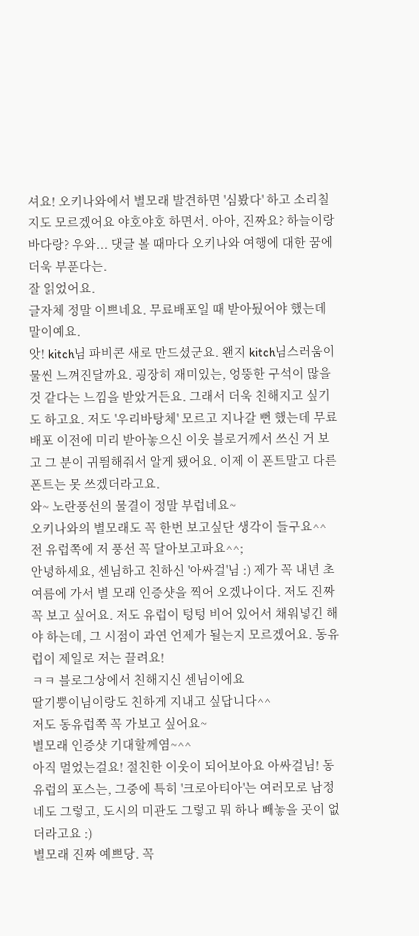셔요! 오키나와에서 별모래 발견하면 '심봤다' 하고 소리칠 지도 모르겠어요 야호야호 하면서. 아아, 진짜요? 하늘이랑 바다랑? 우와... 댓글 볼 때마다 오키나와 여행에 대한 꿈에 더욱 부푼다는.
잘 읽었어요.
글자체 정말 이쁘네요. 무료배포일 때 받아뒀어야 했는데 말이예요.
앗! kitch님 파비콘 새로 만드셨군요. 왠지 kitch님스러움이 물씬 느껴진달까요. 굉장히 재미있는, 엉뚱한 구석이 많을 것 같다는 느낌을 받았거든요. 그래서 더욱 친해지고 싶기도 하고요. 저도 '우리바탕체' 모르고 지나갈 뻔 했는데 무료 배포 이전에 미리 받아놓으신 이웃 블로거께서 쓰신 거 보고 그 분이 귀띔해줘서 알게 됐어요. 이제 이 폰트말고 다른 폰트는 못 쓰겠더라고요.
와~ 노란풍선의 물결이 정말 부럽네요~
오키나와의 별모래도 꼭 한번 보고싶단 생각이 들구요^^
전 유럽쪽에 저 풍선 꼭 달아보고파요^^;
안녕하세요, 센님하고 친하신 '아싸걸'님 :) 제가 꼭 내년 초여름에 가서 별 모래 인증샷을 찍어 오겠나이다. 저도 진짜 꼭 보고 싶어요. 저도 유럽이 텅텅 비어 있어서 채워넣긴 해야 하는데, 그 시점이 과연 언제가 될는지 모르겠어요. 동유럽이 제일로 저는 끌려요!
ㅋㅋ 블로그상에서 친해지신 센님이에요
딸기뿡이님이랑도 친하게 지내고 싶답니다^^
저도 동유럽쪽 꼭 가보고 싶어요~
별모래 인증샷 기대할께염~^^
아직 멀었는걸요! 절친한 이웃이 되어보아요 아싸걸님! 동유럽의 포스는, 그중에 특히 '크로아티아'는 여러모로 남정네도 그렇고, 도시의 미관도 그렇고 뭐 하나 빼놓을 곳이 없더라고요 :)
별모래 진짜 예쁘당. 꼭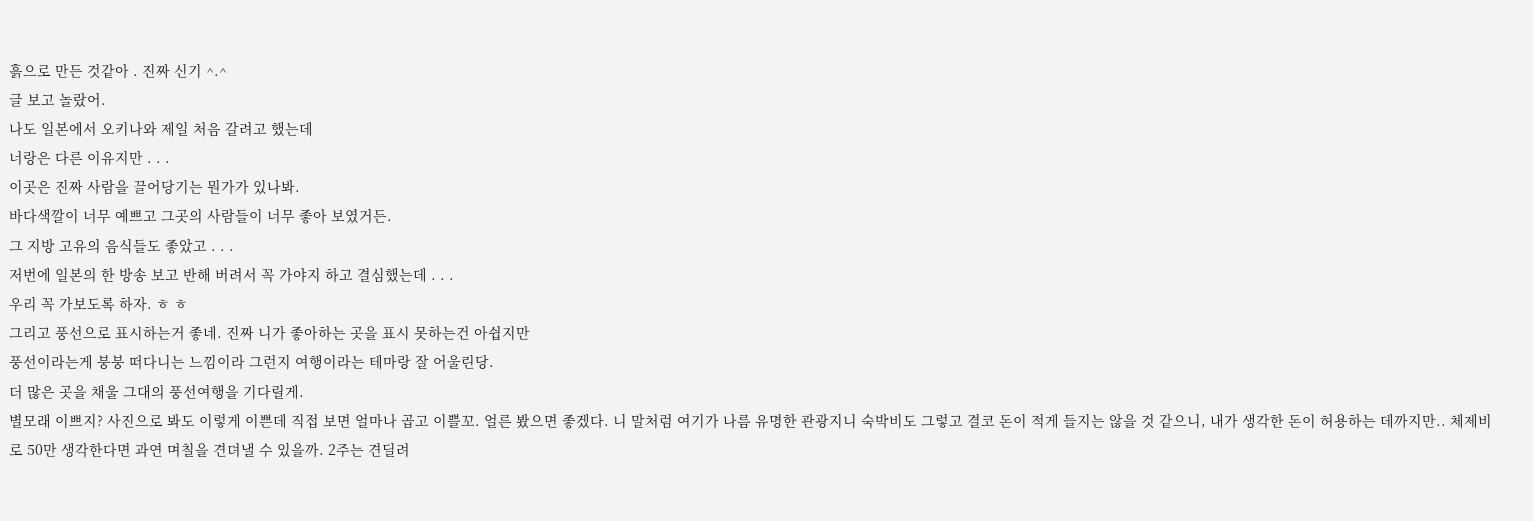흙으로 만든 것같아 . 진짜 신기 ^.^
글 보고 놀랐어.
나도 일본에서 오키나와 제일 처음 갈려고 했는데
너랑은 다른 이유지만 . . .
이곳은 진짜 사람을 끌어당기는 뭔가가 있나봐.
바다색깔이 너무 예쁘고 그곳의 사람들이 너무 좋아 보였거든.
그 지방 고유의 음식들도 좋았고 . . .
저번에 일본의 한 방송 보고 반해 버려서 꼭 가야지 하고 결심했는데 . . .
우리 꼭 가보도록 하자. ㅎ ㅎ
그리고 풍선으로 표시하는거 좋네. 진짜 니가 좋아하는 곳을 표시 못하는건 아쉽지만
풍선이라는게 붕붕 떠다니는 느낌이라 그런지 여행이라는 테마랑 잘 어울린당.
더 많은 곳을 채울 그대의 풍선여행을 기다릴게.
별모래 이쁘지? 사진으로 봐도 이렇게 이쁜데 직접 보면 얼마나 곱고 이쁠꼬. 얼른 봤으면 좋겠다. 니 말처럼 여기가 나름 유명한 관광지니 숙박비도 그렇고 결코 돈이 적게 들지는 않을 것 같으니, 내가 생각한 돈이 허용하는 데까지만.. 체제비로 50만 생각한다면 과연 며칠을 견뎌낼 수 있을까. 2주는 견딜려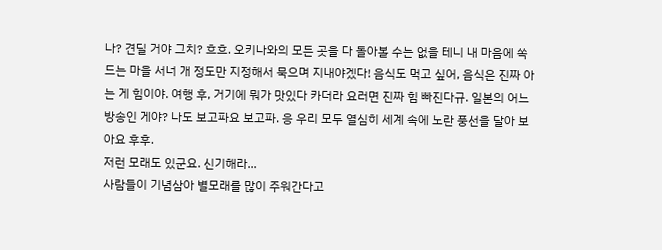나? 견딜 거야 그치? 흐흐. 오키나와의 모든 곳을 다 돌아볼 수는 없을 테니 내 마음에 쏙 드는 마을 서너 개 정도만 지정해서 묵으며 지내야겠다! 음식도 먹고 싶어, 음식은 진짜 아는 게 힘이야. 여행 후, 거기에 뭐가 맛있다 카더라 요러면 진짜 힘 빠진다규. 일본의 어느 방송인 게야? 나도 보고파요 보고파. 응 우리 모두 열심히 세계 속에 노란 풍선을 달아 보아요 후후.
저런 모래도 있군요. 신기해라...
사람들이 기념삼아 별모래를 많이 주워간다고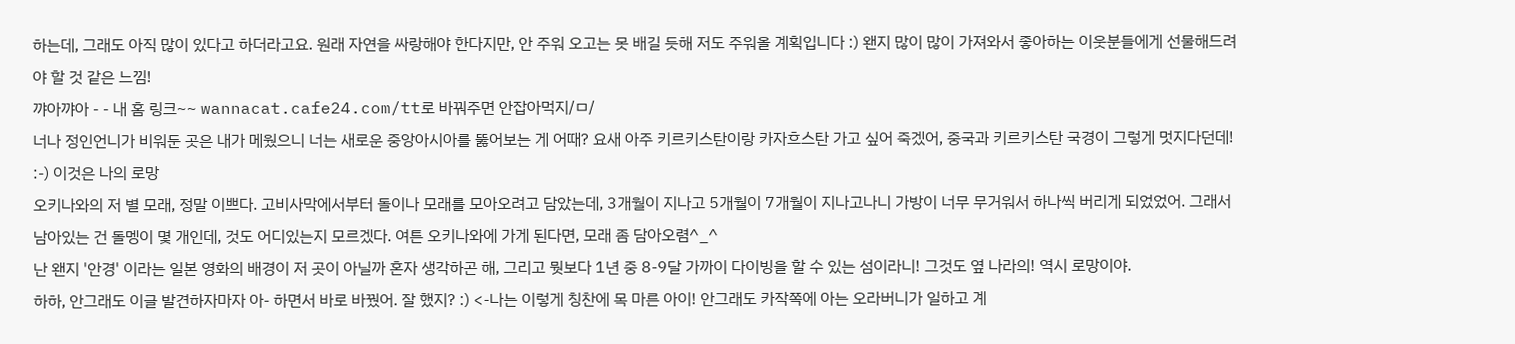하는데, 그래도 아직 많이 있다고 하더라고요. 원래 자연을 싸랑해야 한다지만, 안 주워 오고는 못 배길 듯해 저도 주워올 계획입니다 :) 왠지 많이 많이 가져와서 좋아하는 이웃분들에게 선물해드려야 할 것 같은 느낌!
꺄아꺄아 - - 내 홈 링크~~ wannacat.cafe24.com/tt로 바꿔주면 안잡아먹지/ㅁ/
너나 정인언니가 비워둔 곳은 내가 메웠으니 너는 새로운 중앙아시아를 뚫어보는 게 어때? 요새 아주 키르키스탄이랑 카자흐스탄 가고 싶어 죽겠어, 중국과 키르키스탄 국경이 그렇게 멋지다던데! :-) 이것은 나의 로망
오키나와의 저 별 모래, 정말 이쁘다. 고비사막에서부터 돌이나 모래를 모아오려고 담았는데, 3개월이 지나고 5개월이 7개월이 지나고나니 가방이 너무 무거워서 하나씩 버리게 되었었어. 그래서 남아있는 건 돌멩이 몇 개인데, 것도 어디있는지 모르겠다. 여튼 오키나와에 가게 된다면, 모래 좀 담아오렴^_^
난 왠지 '안경' 이라는 일본 영화의 배경이 저 곳이 아닐까 혼자 생각하곤 해, 그리고 뭣보다 1년 중 8-9달 가까이 다이빙을 할 수 있는 섬이라니! 그것도 옆 나라의! 역시 로망이야.
하하, 안그래도 이글 발견하자마자 아- 하면서 바로 바꿨어. 잘 했지? :) <-나는 이렇게 칭찬에 목 마른 아이! 안그래도 카작쪽에 아는 오라버니가 일하고 계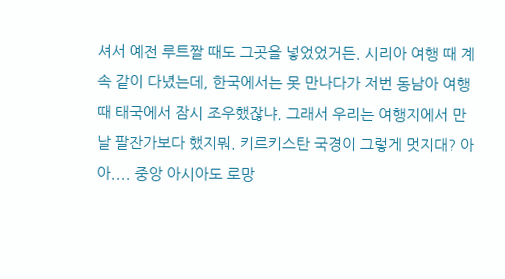셔서 예전 루트짤 때도 그곳을 넣었었거든. 시리아 여행 때 계속 같이 다녔는데, 한국에서는 못 만나다가 저번 동남아 여행때 태국에서 잠시 조우했잖냐. 그래서 우리는 여행지에서 만날 팔잔가보다 했지뭐. 키르키스탄 국경이 그렇게 멋지대? 아아.... 중앙 아시아도 로망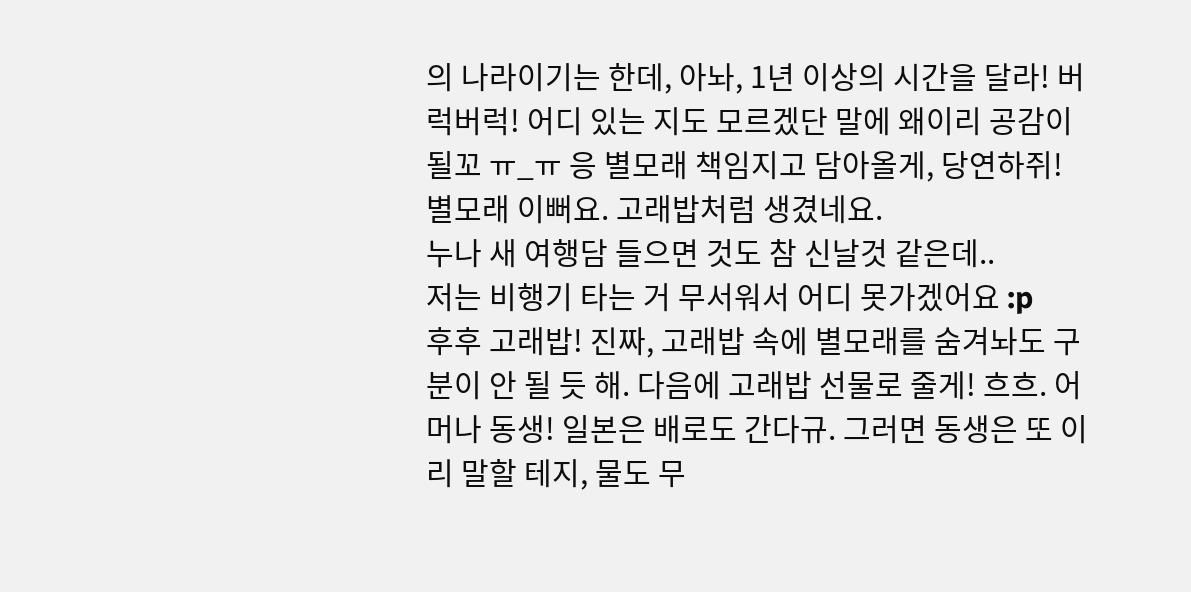의 나라이기는 한데, 아놔, 1년 이상의 시간을 달라! 버럭버럭! 어디 있는 지도 모르겠단 말에 왜이리 공감이 될꼬 ㅠ_ㅠ 응 별모래 책임지고 담아올게, 당연하쥐!
별모래 이뻐요. 고래밥처럼 생겼네요.
누나 새 여행담 들으면 것도 참 신날것 같은데..
저는 비행기 타는 거 무서워서 어디 못가겠어요 :p
후후 고래밥! 진짜, 고래밥 속에 별모래를 숨겨놔도 구분이 안 될 듯 해. 다음에 고래밥 선물로 줄게! 흐흐. 어머나 동생! 일본은 배로도 간다규. 그러면 동생은 또 이리 말할 테지, 물도 무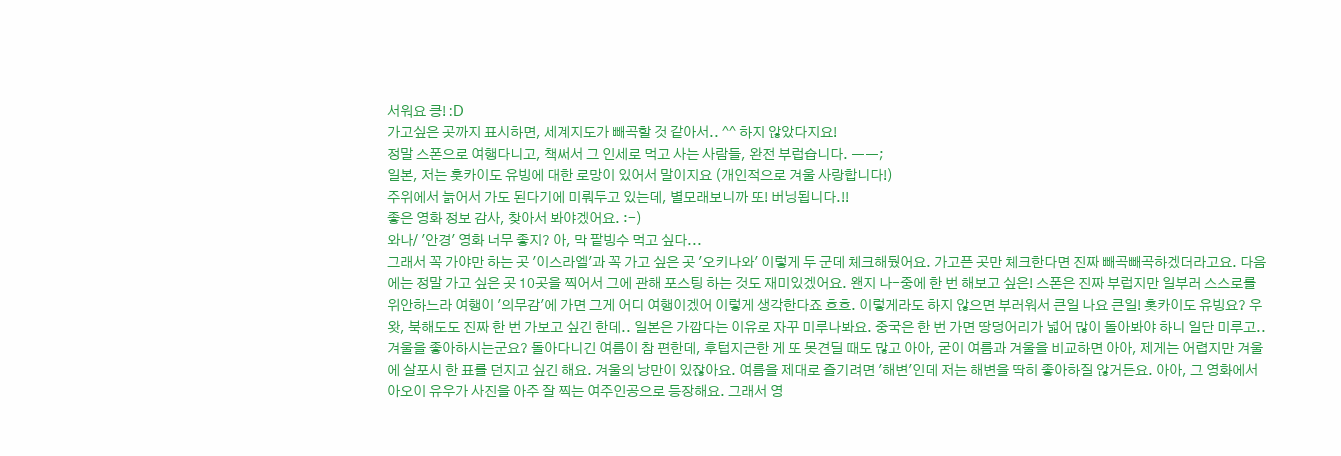서워요 킁! :D
가고싶은 곳까지 표시하면, 세계지도가 빼곡할 것 같아서.. ^^ 하지 않았다지요!
정말 스폰으로 여행다니고, 책써서 그 인세로 먹고 사는 사람들, 완전 부럽습니다. ㅡㅡ;
일본, 저는 훗카이도 유빙에 대한 로망이 있어서 말이지요 (개인적으로 겨울 사랑합니다!)
주위에서 늙어서 가도 된다기에 미뤄두고 있는데, 별모래보니까 또! 버닝됩니다.!!
좋은 영화 정보 감사, 찾아서 봐야겠어요. :-)
와나/ '안경' 영화 너무 좋지? 아, 막 팥빙수 먹고 싶다...
그래서 꼭 가야만 하는 곳 '이스라엘'과 꼭 가고 싶은 곳 '오키나와' 이렇게 두 군데 체크해뒀어요. 가고픈 곳만 체크한다면 진짜 빼곡빼곡하겠더라고요. 다음에는 정말 가고 싶은 곳 10곳을 찍어서 그에 관해 포스팅 하는 것도 재미있겠어요. 왠지 나-중에 한 번 해보고 싶은! 스폰은 진짜 부럽지만 일부러 스스로를 위안하느라 여행이 '의무감'에 가면 그게 어디 여행이겠어 이렇게 생각한다죠 흐흐. 이렇게라도 하지 않으면 부러워서 큰일 나요 큰일! 홋카이도 유빙요? 우왓, 북해도도 진짜 한 번 가보고 싶긴 한데.. 일본은 가깝다는 이유로 자꾸 미루나봐요. 중국은 한 번 가면 땅덩어리가 넓어 많이 돌아봐야 하니 일단 미루고.. 겨울을 좋아하시는군요? 돌아다니긴 여름이 참 편한데, 후텁지근한 게 또 못견딜 때도 많고 아아, 굳이 여름과 겨울을 비교하면 아아, 제게는 어렵지만 겨울에 살포시 한 표를 던지고 싶긴 해요. 겨울의 낭만이 있잖아요. 여름을 제대로 즐기려면 '해변'인데 저는 해변을 딱히 좋아하질 않거든요. 아아, 그 영화에서 아오이 유우가 사진을 아주 잘 찍는 여주인공으로 등장해요. 그래서 영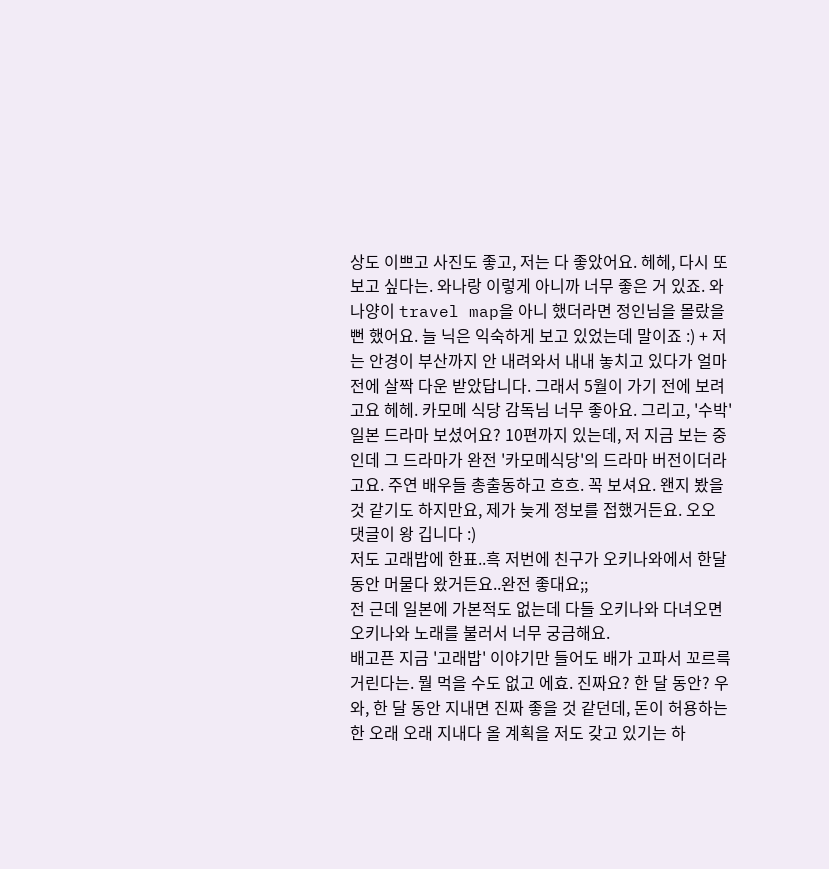상도 이쁘고 사진도 좋고, 저는 다 좋았어요. 헤헤, 다시 또 보고 싶다는. 와나랑 이렇게 아니까 너무 좋은 거 있죠. 와나양이 travel map을 아니 했더라면 정인님을 몰랐을 뻔 했어요. 늘 닉은 익숙하게 보고 있었는데 말이죠 :) + 저는 안경이 부산까지 안 내려와서 내내 놓치고 있다가 얼마 전에 살짝 다운 받았답니다. 그래서 5월이 가기 전에 보려고요 헤헤. 카모메 식당 감독님 너무 좋아요. 그리고, '수박' 일본 드라마 보셨어요? 10편까지 있는데, 저 지금 보는 중인데 그 드라마가 완전 '카모메식당'의 드라마 버전이더라고요. 주연 배우들 총출동하고 흐흐. 꼭 보셔요. 왠지 봤을 것 같기도 하지만요, 제가 늦게 정보를 접했거든요. 오오 댓글이 왕 깁니다 :)
저도 고래밥에 한표..흑 저번에 친구가 오키나와에서 한달동안 머물다 왔거든요..완전 좋대요;;
전 근데 일본에 가본적도 없는데 다들 오키나와 다녀오면 오키나와 노래를 불러서 너무 궁금해요.
배고픈 지금 '고래밥' 이야기만 들어도 배가 고파서 꼬르륵 거린다는. 뭘 먹을 수도 없고 에효. 진짜요? 한 달 동안? 우와, 한 달 동안 지내면 진짜 좋을 것 같던데, 돈이 허용하는 한 오래 오래 지내다 올 계획을 저도 갖고 있기는 하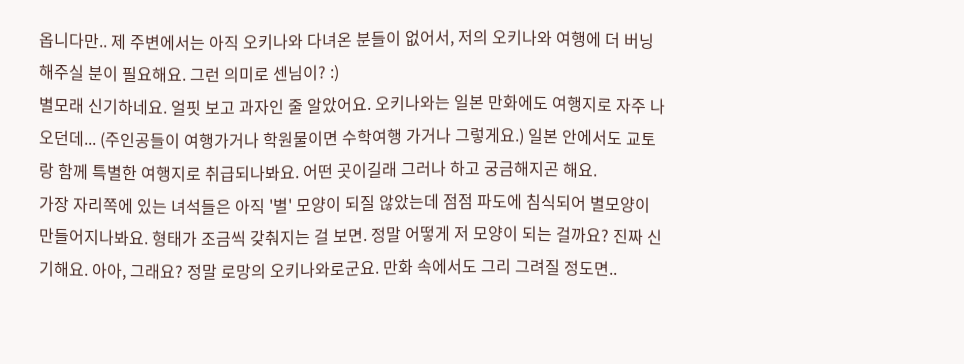옵니다만.. 제 주변에서는 아직 오키나와 다녀온 분들이 없어서, 저의 오키나와 여행에 더 버닝해주실 분이 필요해요. 그런 의미로 센님이? :)
별모래 신기하네요. 얼핏 보고 과자인 줄 알았어요. 오키나와는 일본 만화에도 여행지로 자주 나오던데... (주인공들이 여행가거나 학원물이면 수학여행 가거나 그렇게요.) 일본 안에서도 교토랑 함께 특별한 여행지로 취급되나봐요. 어떤 곳이길래 그러나 하고 궁금해지곤 해요.
가장 자리쪽에 있는 녀석들은 아직 '별' 모양이 되질 않았는데 점점 파도에 침식되어 별모양이 만들어지나봐요. 형태가 조금씩 갖춰지는 걸 보면. 정말 어떻게 저 모양이 되는 걸까요? 진짜 신기해요. 아아, 그래요? 정말 로망의 오키나와로군요. 만화 속에서도 그리 그려질 정도면..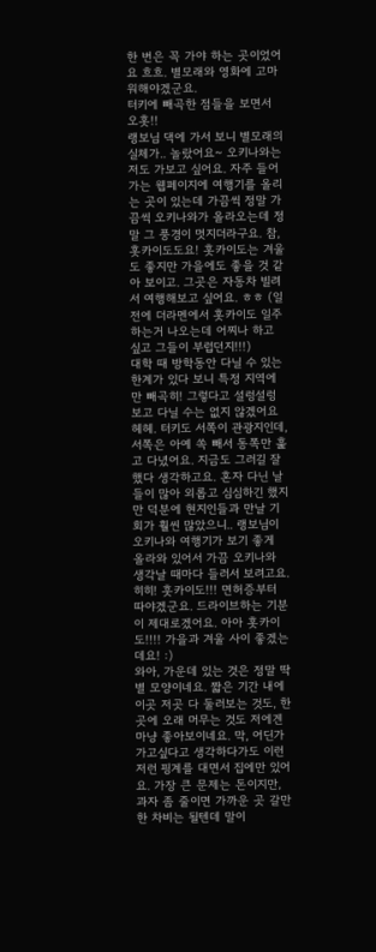한 번은 꼭 가야 하는 곳이었어요 흐흐. 별모래와 영화에 고마워해야겠군요.
터키에 빼곡한 점들을 보면서 오홋!!
랭보님 댁에 가서 보니 별모래의 실체가.. 놀랐어요~ 오키나와는 저도 가보고 싶어요. 자주 들어가는 웹페이지에 여행기를 올리는 곳이 있는데 가끔씩 정말 가끔씩 오키나와가 올라오는데 정말 그 풍경이 멋지더라구요. 참, 홋카이도도요! 홋카이도는 겨울도 좋지만 가을에도 좋을 것 같아 보이고. 그곳은 자동차 빌려서 여행해보고 싶어요. ㅎㅎ (일전에 더라멘에서 홋카이도 일주하는거 나오는데 어찌나 하고 싶고 그들이 부럽던지!!!)
대학 때 방학동안 다닐 수 있는 한계가 있다 보니 특정 지역에만 빼곡히! 그렇다고 설렁설렁 보고 다닐 수는 없지 않겠어요 헤헤. 터키도 서쪽이 관광지인데, 서쪽은 아예 쏙 빼서 동쪽만 훑고 다녔어요. 지금도 그러길 잘 했다 생각하고요. 혼자 다닌 날들이 많아 외롭고 심심하긴 했지만 덕분에 현지인들과 만날 기회가 훨씬 많았으니.. 랭보님이 오키나와 여행기가 보기 좋게 올라와 있어서 가끔 오키나와 생각날 때마다 들러서 보려고요. 히히! 훗카이도!!! 면허증부터 따야겠군요. 드라이브하는 기분이 제대로겠어요. 아아 홋카이도!!!! 가을과 겨울 사이 좋겠는데요! :)
와아, 가운데 있는 것은 정말 딱 별 모양이네요. 짧은 기간 내에 이곳 저곳 다 둘러보는 것도, 한 곳에 오래 머무는 것도 저에겐 마냥 좋아보이네요. 막, 어딘가 가고싶다고 생각하다가도 이런 저런 핑계를 대면서 집에만 있어요. 가장 큰 문제는 돈이지만, 과자 좀 줄이면 가까운 곳 갈만한 차비는 될텐데 말이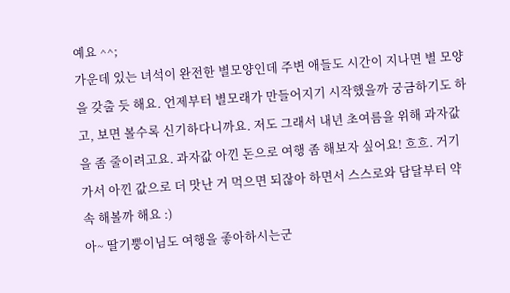예요 ^^;
가운데 있는 녀석이 완전한 별모양인데 주변 애들도 시간이 지나면 별 모양을 갖출 듯 해요. 언제부터 별모래가 만들어지기 시작했을까 궁금하기도 하고, 보면 볼수록 신기하다니까요. 저도 그래서 내년 초여름을 위해 과자값을 좀 줄이려고요. 과자값 아낀 돈으로 여행 좀 해보자 싶어요! 흐흐. 거기 가서 아낀 값으로 더 맛난 거 먹으면 되잖아 하면서 스스로와 담달부터 약속 해볼까 해요 :)
아~ 딸기뿡이님도 여행을 좋아하시는군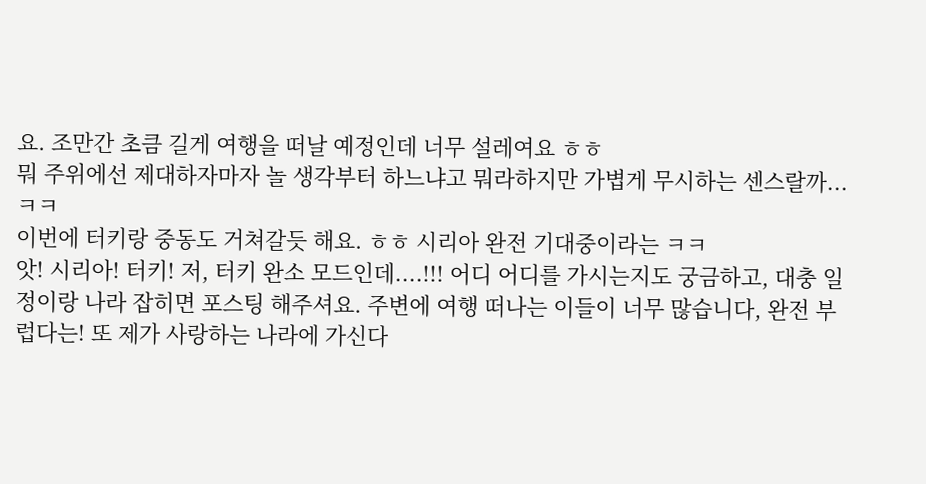요. 조만간 초큼 길게 여행을 떠날 예정인데 너무 설레여요 ㅎㅎ
뭐 주위에선 제대하자마자 놀 생각부터 하느냐고 뭐라하지만 가볍게 무시하는 센스랄까...ㅋㅋ
이번에 터키랑 중동도 거쳐갈듯 해요. ㅎㅎ 시리아 완전 기대중이라는 ㅋㅋ
앗! 시리아! 터키! 저, 터키 완소 모드인데....!!! 어디 어디를 가시는지도 궁금하고, 대충 일정이랑 나라 잡히면 포스팅 해주셔요. 주변에 여행 떠나는 이들이 너무 많습니다, 완전 부럽다는! 또 제가 사랑하는 나라에 가신다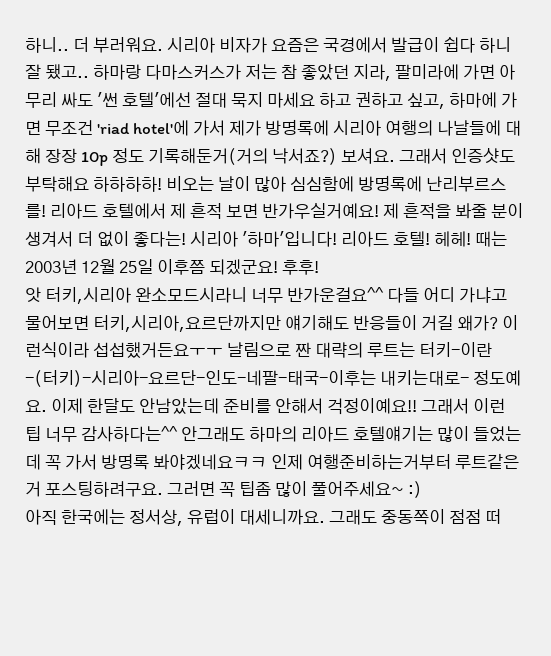하니.. 더 부러워요. 시리아 비자가 요즘은 국경에서 발급이 쉽다 하니 잘 됐고.. 하마랑 다마스커스가 저는 참 좋았던 지라, 팔미라에 가면 아무리 싸도 '썬 호텔'에선 절대 묵지 마세요 하고 권하고 싶고, 하마에 가면 무조건 'riad hotel'에 가서 제가 방명록에 시리아 여행의 나날들에 대해 장장 10p 정도 기록해둔거(거의 낙서죠?) 보셔요. 그래서 인증샷도 부탁해요 하하하하! 비오는 날이 많아 심심함에 방명록에 난리부르스를! 리아드 호텔에서 제 흔적 보면 반가우실거예요! 제 흔적을 봐줄 분이 생겨서 더 없이 좋다는! 시리아 '하마'입니다! 리아드 호텔! 헤헤! 때는 2003년 12월 25일 이후쯤 되겠군요! 후후!
앗 터키,시리아 완소모드시라니 너무 반가운걸요^^ 다들 어디 가냐고 물어보면 터키,시리아,요르단까지만 얘기해도 반응들이 거길 왜가? 이런식이라 섭섭했거든요ㅜㅜ 날림으로 짠 대략의 루트는 터키-이란-(터키)-시리아-요르단-인도-네팔-태국-이후는 내키는대로- 정도예요. 이제 한달도 안남았는데 준비를 안해서 걱정이예요!! 그래서 이런 팁 너무 감사하다는^^ 안그래도 하마의 리아드 호텔얘기는 많이 들었는데 꼭 가서 방명록 봐야겠네요ㅋㅋ 인제 여행준비하는거부터 루트같은거 포스팅하려구요. 그러면 꼭 팁좀 많이 풀어주세요~ :)
아직 한국에는 정서상, 유럽이 대세니까요. 그래도 중동쪽이 점점 떠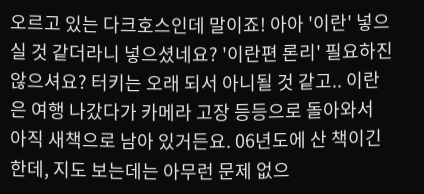오르고 있는 다크호스인데 말이죠! 아아 '이란' 넣으실 것 같더라니 넣으셨네요? '이란편 론리' 필요하진 않으셔요? 터키는 오래 되서 아니될 것 같고.. 이란은 여행 나갔다가 카메라 고장 등등으로 돌아와서 아직 새책으로 남아 있거든요. 06년도에 산 책이긴 한데, 지도 보는데는 아무런 문제 없으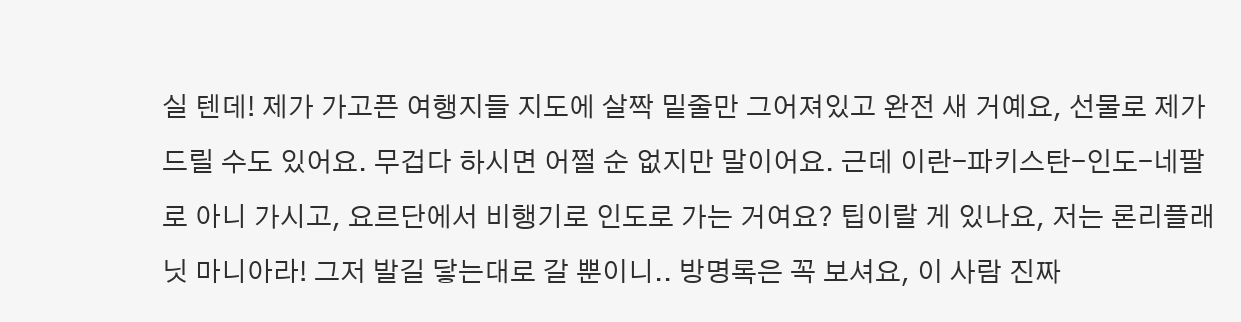실 텐데! 제가 가고픈 여행지들 지도에 살짝 밑줄만 그어져있고 완전 새 거예요, 선물로 제가 드릴 수도 있어요. 무겁다 하시면 어쩔 순 없지만 말이어요. 근데 이란-파키스탄-인도-네팔 로 아니 가시고, 요르단에서 비행기로 인도로 가는 거여요? 팁이랄 게 있나요, 저는 론리플래닛 마니아라! 그저 발길 닿는대로 갈 뿐이니.. 방명록은 꼭 보셔요, 이 사람 진짜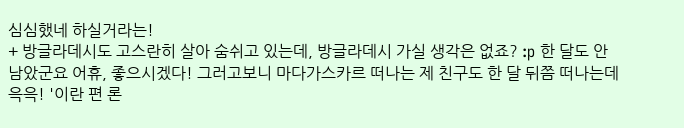심심했네 하실거라는!
+ 방글라데시도 고스란히 살아 숨쉬고 있는데, 방글라데시 가실 생각은 없죠? :p 한 달도 안 남았군요 어휴, 좋으시겠다! 그러고보니 마다가스카르 떠나는 제 친구도 한 달 뒤쯤 떠나는데 윽윽! '이란 편 론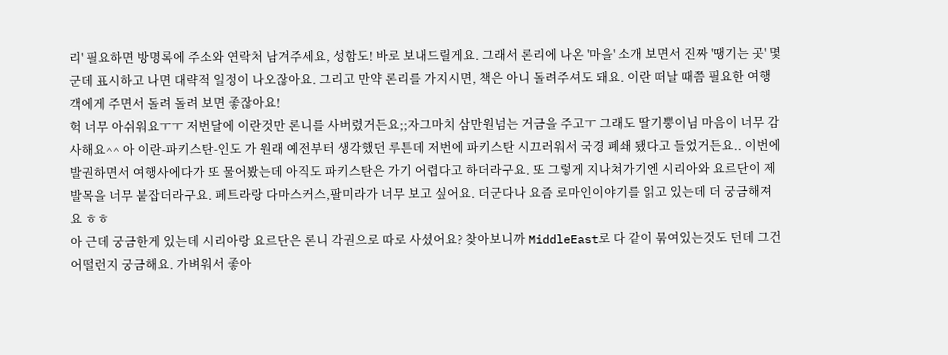리' 필요하면 방명록에 주소와 연락처 남겨주세요, 성함도! 바로 보내드릴게요. 그래서 론리에 나온 '마을' 소개 보면서 진짜 '땡기는 곳' 몇 군데 표시하고 나면 대략적 일정이 나오잖아요. 그리고 만약 론리를 가지시면, 책은 아니 돌려주셔도 돼요. 이란 떠날 때쯤 필요한 여행객에게 주면서 돌려 돌려 보면 좋잖아요!
헉 너무 아쉬워요ㅜㅜ 저번달에 이란것만 론니를 사버렸거든요;;자그마치 삼만원넘는 거금을 주고ㅜ 그래도 딸기뿡이님 마음이 너무 감사해요^^ 아 이란-파키스탄-인도 가 원래 예전부터 생각했던 루튼데 저번에 파키스탄 시끄러워서 국경 폐쇄 됐다고 들었거든요.. 이번에 발권하면서 여행사에다가 또 물어봤는데 아직도 파키스탄은 가기 어렵다고 하더라구요. 또 그렇게 지나쳐가기엔 시리아와 요르단이 제 발목을 너무 붙잡더라구요. 페트라랑 다마스커스,팔미라가 너무 보고 싶어요. 더군다나 요즘 로마인이야기를 읽고 있는데 더 궁금해져요 ㅎㅎ
아 근데 궁금한게 있는데 시리아랑 요르단은 론니 각권으로 따로 사셨어요? 찾아보니까 MiddleEast로 다 같이 묶여있는것도 던데 그건 어떨런지 궁금해요. 가벼워서 좋아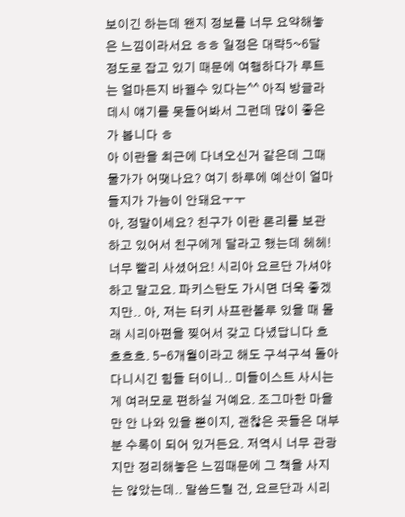보이긴 하는데 왠지 정보를 너무 요약해놓은 느낌이라서요 ㅎㅎ 일정은 대략5~6달 정도로 잡고 있기 때문에 여행하다가 루트는 얼마든지 바뀔수 있다는^^ 아직 방글라데시 얘기를 못들어봐서 그런데 많이 좋은가 봅니다 ㅎ
아 이란을 최근에 다녀오신거 같은데 그때 물가가 어땟나요? 여기 하루에 예산이 얼마들지가 가늠이 안돼요ㅜㅜ
아, 정말이세요? 친구가 이란 론리를 보관하고 있어서 친구에게 달라고 했는데 헤헤! 너무 빨리 사셨어요! 시리아 요르단 가셔야하고 말고요. 파키스탄도 가시면 더욱 좋겠지만.. 아, 저는 터키 사프란볼루 있을 때 몰래 시리아편을 찢어서 갖고 다녔답니다 흐흐흐흐. 5-6개월이라고 해도 구석구석 돌아다니시긴 힘들 터이니.. 미들이스트 사시는 게 여러모로 편하실 거예요. 조그마한 마을만 안 나와 있을 뿐이지, 괜찮은 곳들은 대부분 수록이 되어 있거든요. 저역시 너무 관광지만 정리해놓은 느낌때문에 그 책을 사지는 않았는데.. 말씀드릴 건, 요르단과 시리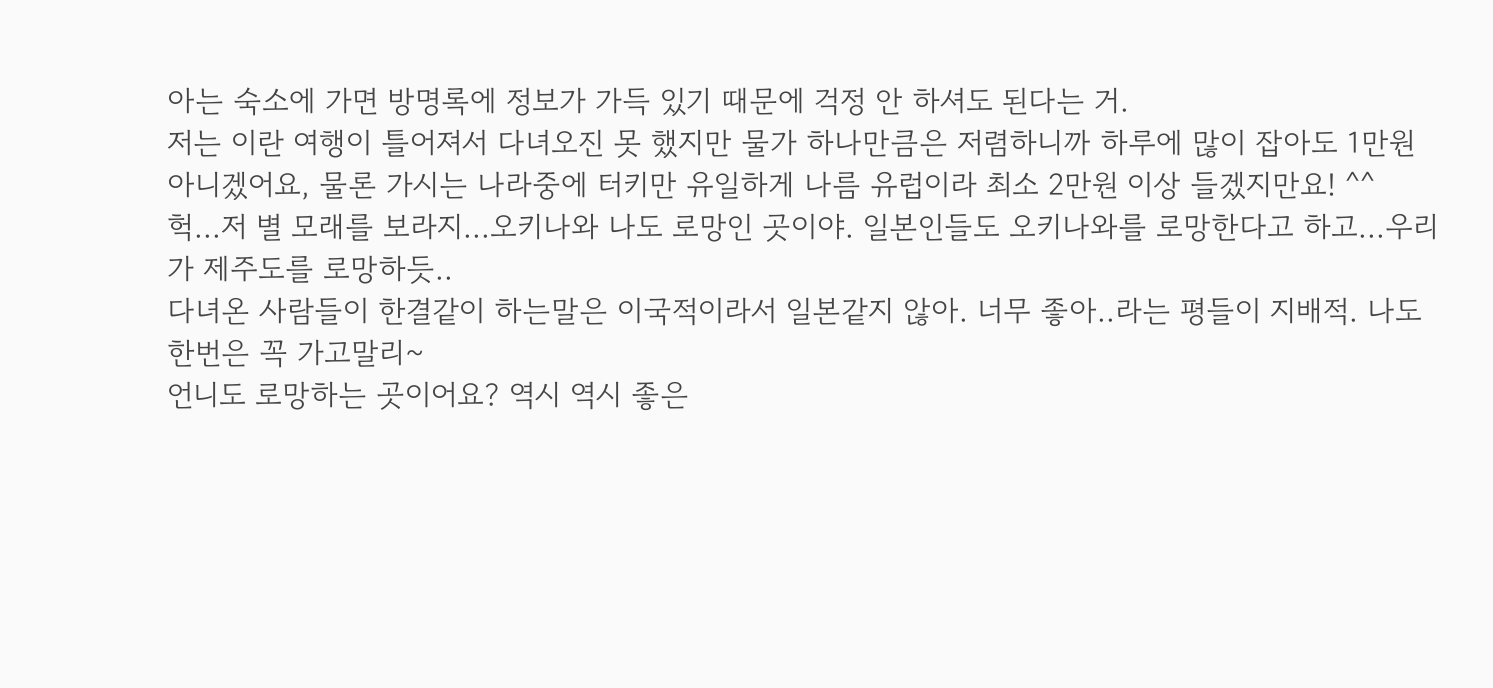아는 숙소에 가면 방명록에 정보가 가득 있기 때문에 걱정 안 하셔도 된다는 거.
저는 이란 여행이 틀어져서 다녀오진 못 했지만 물가 하나만큼은 저렴하니까 하루에 많이 잡아도 1만원 아니겠어요, 물론 가시는 나라중에 터키만 유일하게 나름 유럽이라 최소 2만원 이상 들겠지만요! ^^
헉...저 별 모래를 보라지...오키나와 나도 로망인 곳이야. 일본인들도 오키나와를 로망한다고 하고...우리가 제주도를 로망하듯..
다녀온 사람들이 한결같이 하는말은 이국적이라서 일본같지 않아. 너무 좋아..라는 평들이 지배적. 나도 한번은 꼭 가고말리~
언니도 로망하는 곳이어요? 역시 역시 좋은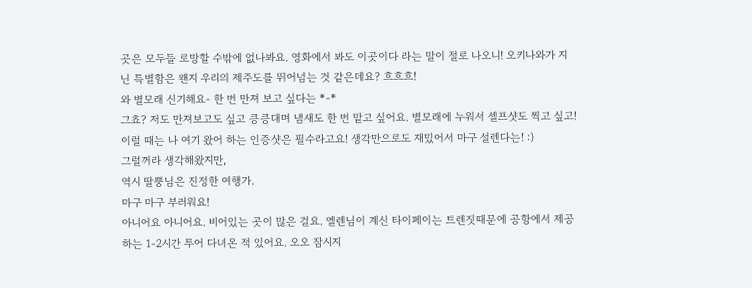곳은 모두들 로망할 수밖에 없나봐요. 영화에서 봐도 이곳이다 라는 말이 절로 나오니! 오키나와가 지닌 특별함은 왠지 우리의 제주도를 뛰어넘는 것 같은데요? 흐흐흐!
와 별모래 신기해요- 한 번 만져 보고 싶다는 *-*
그쵸? 저도 만져보고도 싶고 킁킁대며 냄새도 한 번 맡고 싶어요. 별모래에 누워서 셀프샷도 찍고 싶고! 이럴 때는 나 여기 왔어 하는 인증샷은 필수라고요! 생각만으로도 재밌어서 마구 설렌다는! :)
그럴꺼라 생각해왔지만,
역시 딸뿡님은 진정한 여행가.
마구 마구 부러워요!
아니어요 아니어요. 비어있는 곳이 많은 걸요. 엘렌님이 계신 타이페이는 트렌짓때문에 공항에서 제공하는 1-2시간 투어 다녀온 적 있어요. 오오 잠시지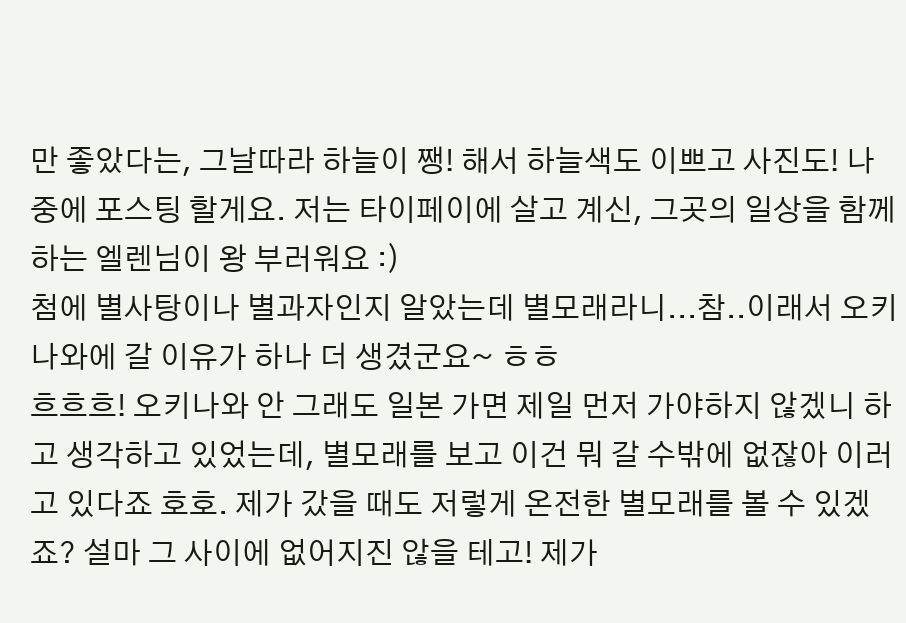만 좋았다는, 그날따라 하늘이 쨍! 해서 하늘색도 이쁘고 사진도! 나중에 포스팅 할게요. 저는 타이페이에 살고 계신, 그곳의 일상을 함께 하는 엘렌님이 왕 부러워요 :)
첨에 별사탕이나 별과자인지 알았는데 별모래라니...참..이래서 오키나와에 갈 이유가 하나 더 생겼군요~ ㅎㅎ
흐흐흐! 오키나와 안 그래도 일본 가면 제일 먼저 가야하지 않겠니 하고 생각하고 있었는데, 별모래를 보고 이건 뭐 갈 수밖에 없잖아 이러고 있다죠 호호. 제가 갔을 때도 저렇게 온전한 별모래를 볼 수 있겠죠? 설마 그 사이에 없어지진 않을 테고! 제가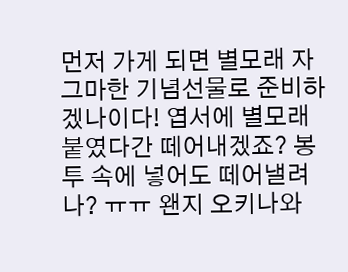먼저 가게 되면 별모래 자그마한 기념선물로 준비하겠나이다! 엽서에 별모래 붙였다간 떼어내겠죠? 봉투 속에 넣어도 떼어낼려나? ㅠㅠ 왠지 오키나와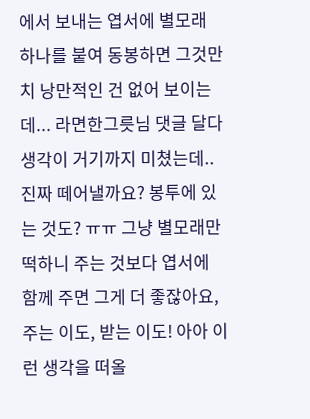에서 보내는 엽서에 별모래 하나를 붙여 동봉하면 그것만치 낭만적인 건 없어 보이는데... 라면한그릇님 댓글 달다 생각이 거기까지 미쳤는데.. 진짜 떼어낼까요? 봉투에 있는 것도? ㅠㅠ 그냥 별모래만 떡하니 주는 것보다 엽서에 함께 주면 그게 더 좋잖아요, 주는 이도, 받는 이도! 아아 이런 생각을 떠올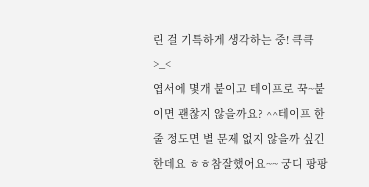린 걸 기특하게 생각하는 중! 큭큭 >_<
엽서에 몇개 붙이고 테이프로 꾹~붙이면 괜찮지 않을까요? ^^테이프 한줄 정도면 별 문제 없지 않을까 싶긴한데요 ㅎㅎ참잘했어요~~ 궁디 팡팡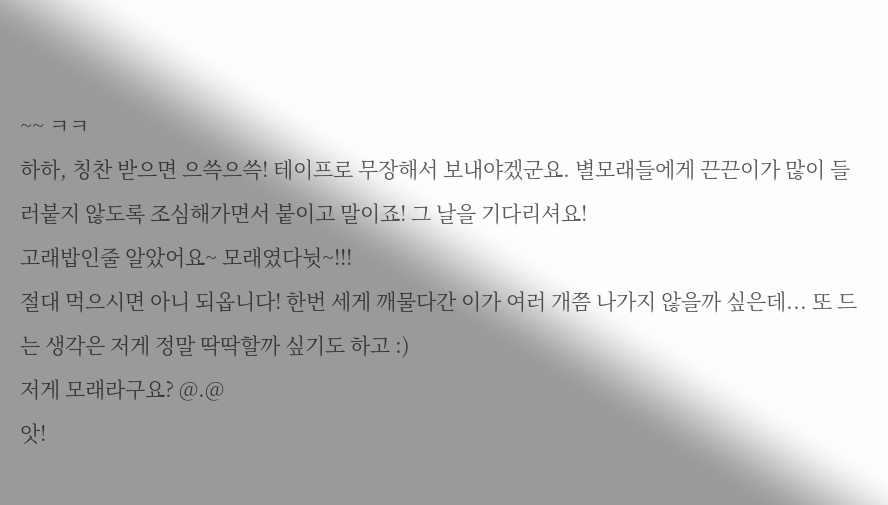~~ ㅋㅋ
하하, 칭찬 받으면 으쓱으쓱! 테이프로 무장해서 보내야겠군요. 별모래들에게 끈끈이가 많이 들러붙지 않도록 조심해가면서 붙이고 말이죠! 그 날을 기다리셔요!
고래밥인줄 알았어요~ 모래였다뉫~!!!
절대 먹으시면 아니 되옵니다! 한번 세게 깨물다간 이가 여러 개쯤 나가지 않을까 싶은데... 또 드는 생각은 저게 정말 딱딱할까 싶기도 하고 :)
저게 모래라구요? @.@
앗!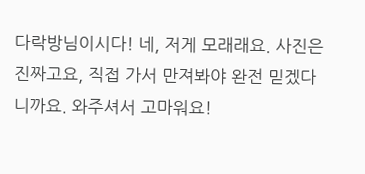다락방님이시다! 네, 저게 모래래요. 사진은 진짜고요, 직접 가서 만져봐야 완전 믿겠다니까요. 와주셔서 고마워요!